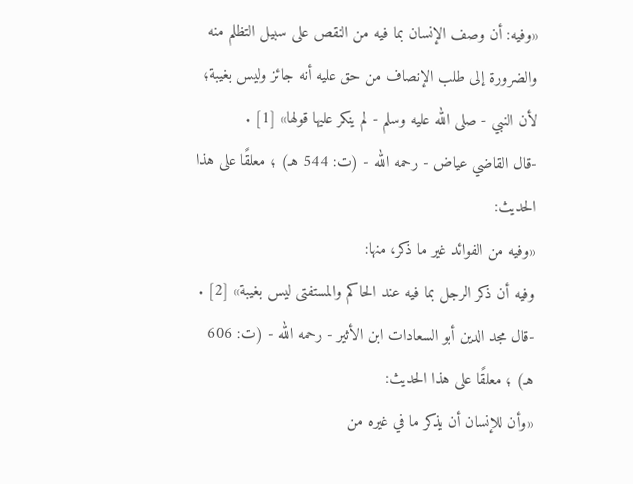«وفيه: أن وصف الإنسان بما فيه من النقص على سبيل التظلم منه والضرورة إلى طلب الإنصاف من حق عليه أنه جائز وليس بغيبة؛ لأن النبي - صلى الله عليه وسلم - لم ينكر عليها قولها» [1] .
-قال القاضي عياض - رحمه الله - (ت: 544 هـ) ؛ معلقًا على هذا الحديث:
«وفيه من الفوائد غير ما ذكر، منها:
وفيه أن ذكر الرجل بما فيه عند الحاكم والمستفتى ليس بغيبة» [2] .
-قال مجد الدين أبو السعادات ابن الأثير - رحمه الله - (ت: 606 هـ) ؛ معلقًا على هذا الحديث:
«وأن للإنسان أن يذكر ما في غيره من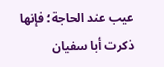عيب عند الحاجة؛ فإنها ذكرت أبا سفيان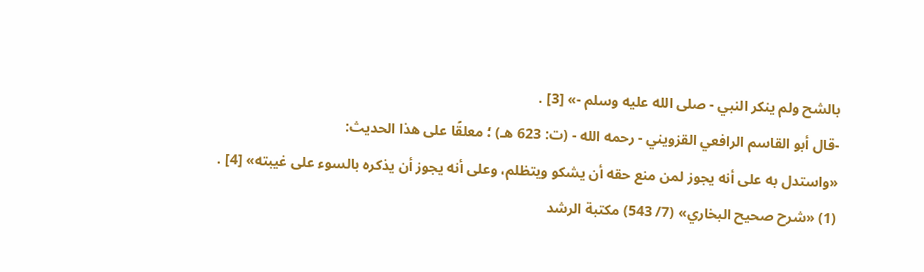بالشح ولم ينكر النبي - صلى الله عليه وسلم -» [3] .
-قال أبو القاسم الرافعي القزويني - رحمه الله - (ت: 623 هـ) ؛ معلقًا على هذا الحديث:
«واستدل به على أنه يجوز لمن منع حقه أن يشكو ويتظلم، وعلى أنه يجوز أن يذكره بالسوء على غيبته» [4] .
(1) «شرح صحيح البخاري» (7/ 543) مكتبة الرشد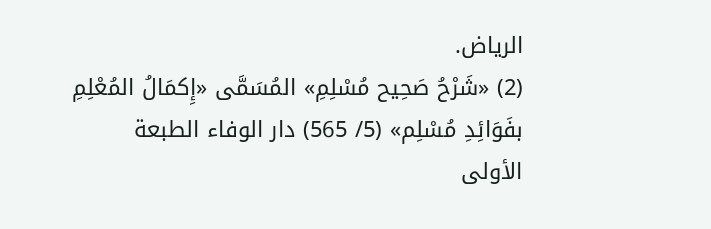الرياض.
(2) «شَرْحُ صَحِيح مُسْلِمِ» المُسَمَّى «إِكمَالُ المُعْلِمِ بفَوَائِدِ مُسْلِم» (5/ 565) دار الوفاء الطبعة الأولى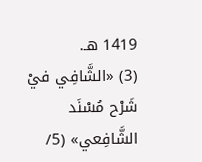1419 هـ.
(3) «الشَّافِي فيْ شَرْح مُسْنَد الشَّافِعي» (5/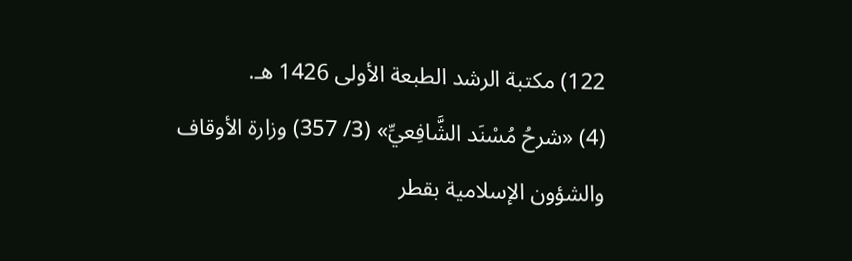122) مكتبة الرشد الطبعة الأولى 1426 هـ.
(4) «شرحُ مُسْنَد الشَّافِعيِّ» (3/ 357) وزارة الأوقاف والشؤون الإسلامية بقطر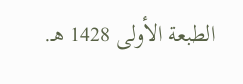الطبعة الأولى 1428 هـ.